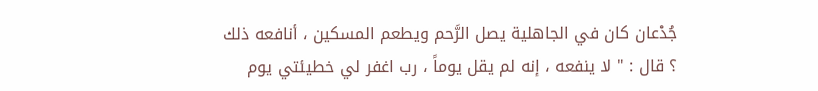جُدْعان كان في الجاهلية يصل الرَّحم ويطعم المسكين ، أنافعه ذلك ؟ قال : " لا ينفعه ، إنه لم يقل يوماً ، رب اغفر لي خطيئتي يوم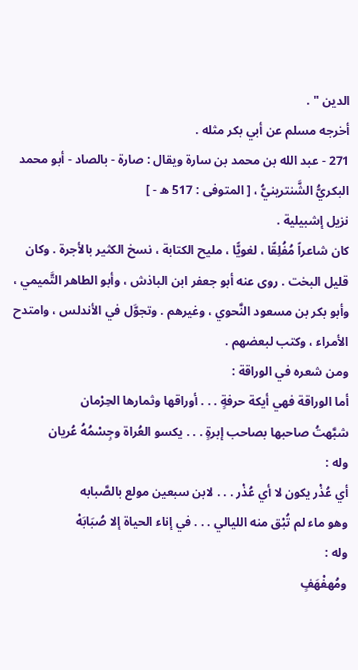الدين " .
أخرجه مسلم عن أبي بكر مثله .
271 - عبد الله بن محمد بن سارة ويقال : صارة - بالصاد - أبو محمد البكريُّ الشَّنترينيُّ ، [ المتوفى : 517 ه - ]
نزيل إشبيلية .
كان شاعراً مُفُلِقًا ، لغويًّا ، مليح الكتابة ، نسخ الكثير بالأجرة . وكان قليل البخت . روى عنه أبو جعفر ابن الباذش ، وأبو الطاهر التَّميمي ، وأبو بكر بن مسعود النَّحوي ، وغيرهم . وتجوَّل في الأندلس ، وامتدح الأمراء ، وكتب لبعضهم .
ومن شعره في الوراقة :
أما الوراقة فهي أيكة حرفةٍ . . . أوراقها وثمارها الحِرْمان
شبَّهتُ صاحبها بصاحب إبرةٍ . . . يكسو العُراة وجِسْمُهُ عُريان
وله :
أي عُذْر يكون لا أي عُذْر . . . لابن سبعين مولع بالصَّبابه
وهو ماء لم تُبْق منه الليالي . . . في إناء الحياة إلا صُبَابَهْ
وله :
ومُهفْهَفٍ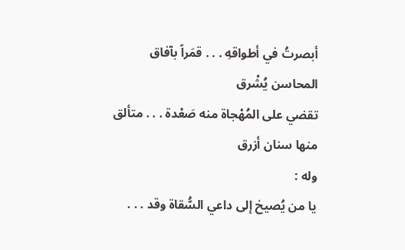أبصرتُ في أطواقهِ . . . قمَراً بآفاق المحاسن يُشْرق
تقضي على المُهْجاة منه صَعْدة . . . متألق منها سنان أزرق
وله :
يا من يُصيخ إلى داعي السُّقاة وقد . . .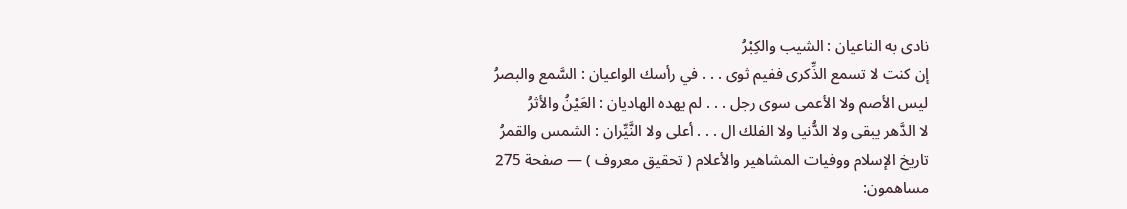نادى به الناعيان : الشيب والكِبْرُ
إن كنت لا تسمع الذِّكرى ففيم ثوى . . . في رأسك الواعيان : السَّمع والبصرُ
ليس الأصم ولا الأعمى سوى رجل . . . لم يهده الهاديان : العَيْنُ والأثرُ
لا الدَّهر يبقى ولا الدُّنيا ولا الفلك ال . . . أعلى ولا النَّيِّران : الشمس والقمرُ
تاريخ الإسلام ووفيات المشاهير والأعلام ( تحقيق معروف ) — صفحة 275
مساهمون: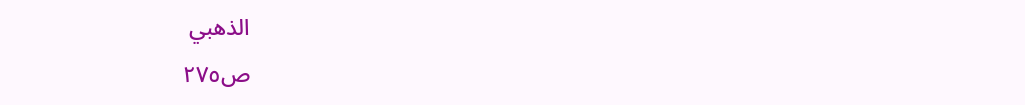الذهبي
ص٢٧٥